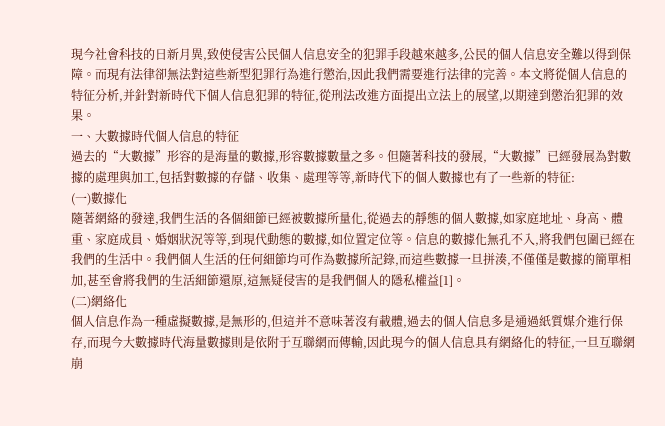現今社會科技的日新月異,致使侵害公民個人信息安全的犯罪手段越來越多,公民的個人信息安全難以得到保障。而現有法律卻無法對這些新型犯罪行為進行懲治,因此我們需要進行法律的完善。本文將從個人信息的特征分析,并針對新時代下個人信息犯罪的特征,從刑法改進方面提出立法上的展望,以期達到懲治犯罪的效果。
一、大數據時代個人信息的特征
過去的“大數據”形容的是海量的數據,形容數據數量之多。但隨著科技的發展,“大數據”已經發展為對數據的處理與加工,包括對數據的存儲、收集、處理等等,新時代下的個人數據也有了一些新的特征:
(一)數據化
隨著網絡的發達,我們生活的各個細節已經被數據所量化,從過去的靜態的個人數據,如家庭地址、身高、體重、家庭成員、婚姻狀況等等,到現代動態的數據,如位置定位等。信息的數據化無孔不入,將我們包圍已經在我們的生活中。我們個人生活的任何細節均可作為數據所記錄,而這些數據一旦拼湊,不僅僅是數據的簡單相加,甚至會將我們的生活細節還原,這無疑侵害的是我們個人的隱私權益[1]。
(二)網絡化
個人信息作為一種虛擬數據,是無形的,但這并不意味著沒有載體,過去的個人信息多是通過紙質媒介進行保存,而現今大數據時代海量數據則是依附于互聯網而傳輸,因此現今的個人信息具有網絡化的特征,一旦互聯網崩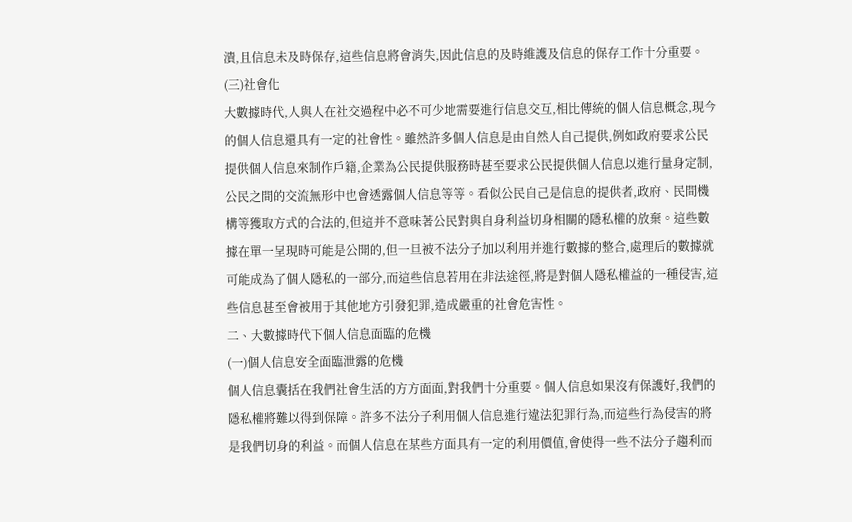潰,且信息未及時保存,這些信息將會消失,因此信息的及時維護及信息的保存工作十分重要。
(三)社會化
大數據時代,人與人在社交過程中必不可少地需要進行信息交互,相比傳統的個人信息概念,現今的個人信息還具有一定的社會性。雖然許多個人信息是由自然人自己提供,例如政府要求公民提供個人信息來制作戶籍,企業為公民提供服務時甚至要求公民提供個人信息以進行量身定制,公民之間的交流無形中也會透露個人信息等等。看似公民自己是信息的提供者,政府、民間機構等獲取方式的合法的,但這并不意味著公民對與自身利益切身相關的隱私權的放棄。這些數據在單一呈現時可能是公開的,但一旦被不法分子加以利用并進行數據的整合,處理后的數據就可能成為了個人隱私的一部分,而這些信息若用在非法途徑,將是對個人隱私權益的一種侵害,這些信息甚至會被用于其他地方引發犯罪,造成嚴重的社會危害性。
二、大數據時代下個人信息面臨的危機
(一)個人信息安全面臨泄露的危機
個人信息囊括在我們社會生活的方方面面,對我們十分重要。個人信息如果沒有保護好,我們的隱私權將難以得到保障。許多不法分子利用個人信息進行違法犯罪行為,而這些行為侵害的將是我們切身的利益。而個人信息在某些方面具有一定的利用價值,會使得一些不法分子趨利而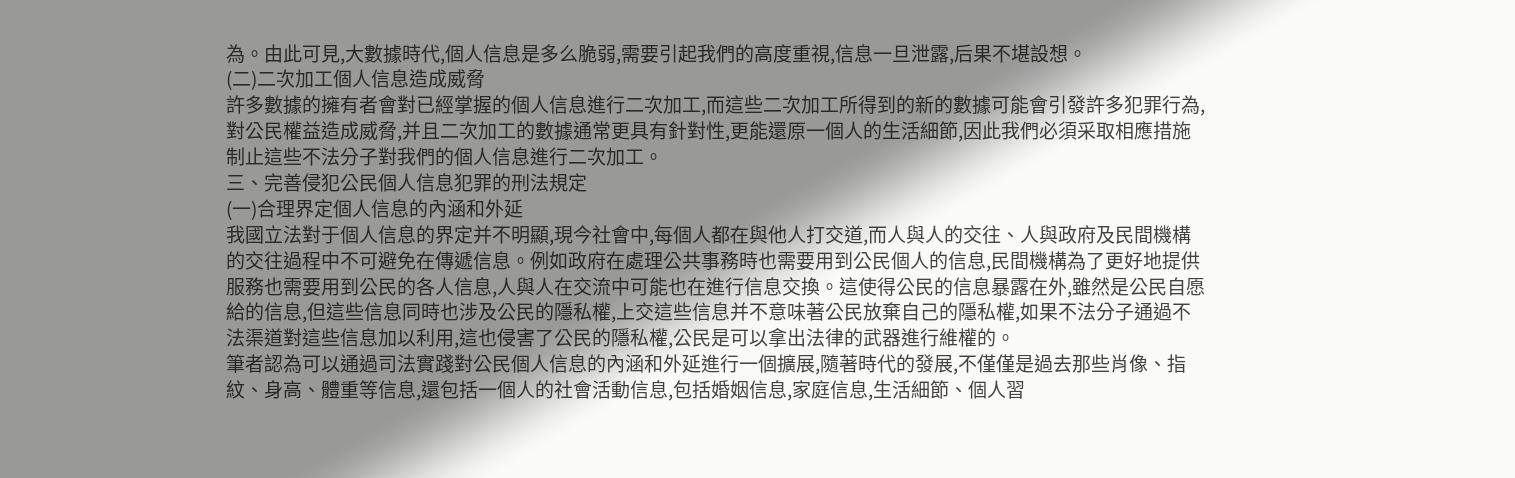為。由此可見,大數據時代,個人信息是多么脆弱,需要引起我們的高度重視,信息一旦泄露,后果不堪設想。
(二)二次加工個人信息造成威脅
許多數據的擁有者會對已經掌握的個人信息進行二次加工,而這些二次加工所得到的新的數據可能會引發許多犯罪行為,對公民權益造成威脅,并且二次加工的數據通常更具有針對性,更能還原一個人的生活細節,因此我們必須采取相應措施制止這些不法分子對我們的個人信息進行二次加工。
三、完善侵犯公民個人信息犯罪的刑法規定
(一)合理界定個人信息的內涵和外延
我國立法對于個人信息的界定并不明顯,現今社會中,每個人都在與他人打交道,而人與人的交往、人與政府及民間機構的交往過程中不可避免在傳遞信息。例如政府在處理公共事務時也需要用到公民個人的信息,民間機構為了更好地提供服務也需要用到公民的各人信息,人與人在交流中可能也在進行信息交換。這使得公民的信息暴露在外,雖然是公民自愿給的信息,但這些信息同時也涉及公民的隱私權,上交這些信息并不意味著公民放棄自己的隱私權,如果不法分子通過不法渠道對這些信息加以利用,這也侵害了公民的隱私權,公民是可以拿出法律的武器進行維權的。
筆者認為可以通過司法實踐對公民個人信息的內涵和外延進行一個擴展,隨著時代的發展,不僅僅是過去那些肖像、指紋、身高、體重等信息,還包括一個人的社會活動信息,包括婚姻信息,家庭信息,生活細節、個人習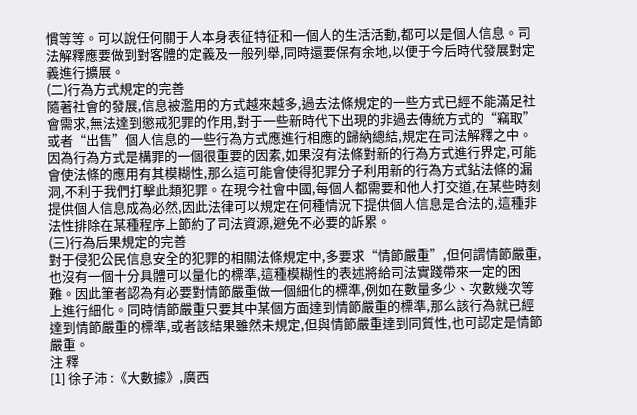慣等等。可以說任何關于人本身表征特征和一個人的生活活動,都可以是個人信息。司法解釋應要做到對客體的定義及一般列舉,同時還要保有余地,以便于今后時代發展對定義進行擴展。
(二)行為方式規定的完善
隨著社會的發展,信息被濫用的方式越來越多,過去法條規定的一些方式已經不能滿足社會需求,無法達到懲戒犯罪的作用,對于一些新時代下出現的非過去傳統方式的“竊取”或者“出售”個人信息的一些行為方式應進行相應的歸納總結,規定在司法解釋之中。因為行為方式是構罪的一個很重要的因素,如果沒有法條對新的行為方式進行界定,可能會使法條的應用有其模糊性,那么這可能會使得犯罪分子利用新的行為方式鉆法條的漏洞,不利于我們打擊此類犯罪。在現今社會中國,每個人都需要和他人打交道,在某些時刻提供個人信息成為必然,因此法律可以規定在何種情況下提供個人信息是合法的,這種非法性排除在某種程序上節約了司法資源,避免不必要的訴累。
(三)行為后果規定的完善
對于侵犯公民信息安全的犯罪的相關法條規定中,多要求“情節嚴重”,但何謂情節嚴重,也沒有一個十分具體可以量化的標準,這種模糊性的表述將給司法實踐帶來一定的困難。因此筆者認為有必要對情節嚴重做一個細化的標準,例如在數量多少、次數幾次等上進行細化。同時情節嚴重只要其中某個方面達到情節嚴重的標準,那么該行為就已經達到情節嚴重的標準,或者該結果雖然未規定,但與情節嚴重達到同質性,也可認定是情節嚴重。
注 釋
[1] 徐子沛 :《大數據》,廣西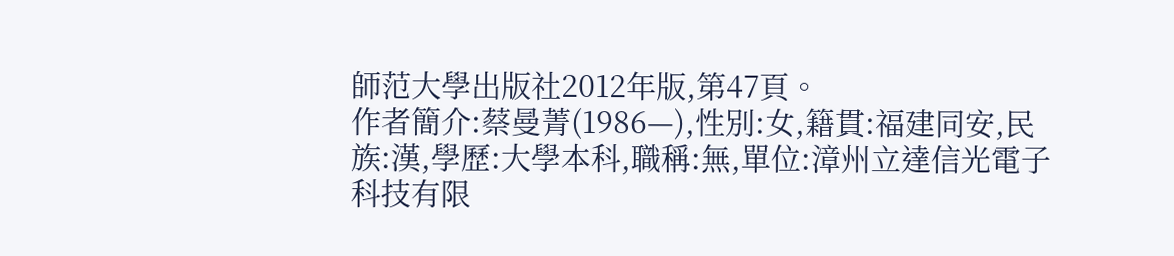師范大學出版社2012年版,第47頁。
作者簡介:蔡曼菁(1986—),性別:女,籍貫:福建同安,民族:漢,學歷:大學本科,職稱:無,單位:漳州立達信光電子科技有限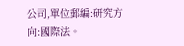公司,單位郵編:研究方向:國際法。